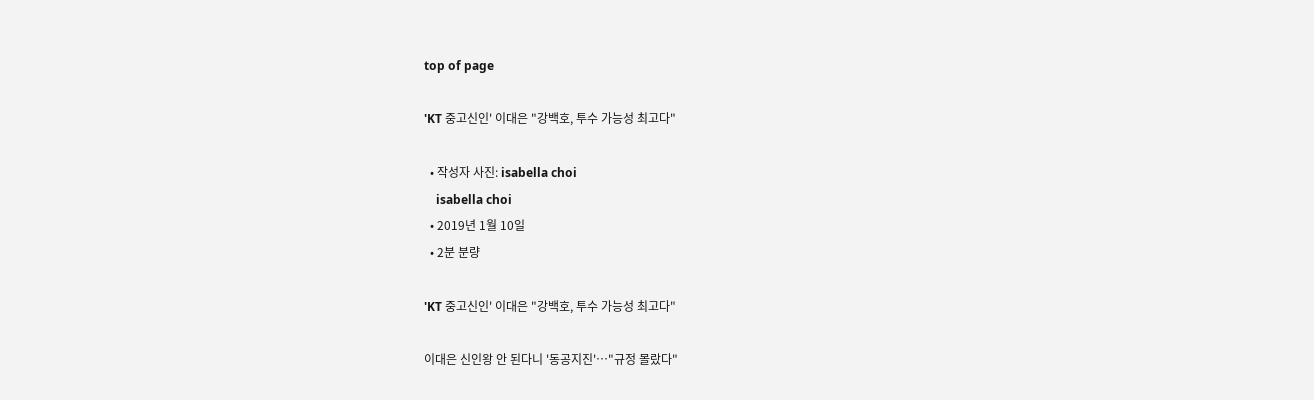top of page

'KT 중고신인' 이대은 "강백호, 투수 가능성 최고다"

  • 작성자 사진: isabella choi
    isabella choi
  • 2019년 1월 10일
  • 2분 분량

'KT 중고신인' 이대은 "강백호, 투수 가능성 최고다"

이대은 신인왕 안 된다니 '동공지진'…"규정 몰랐다"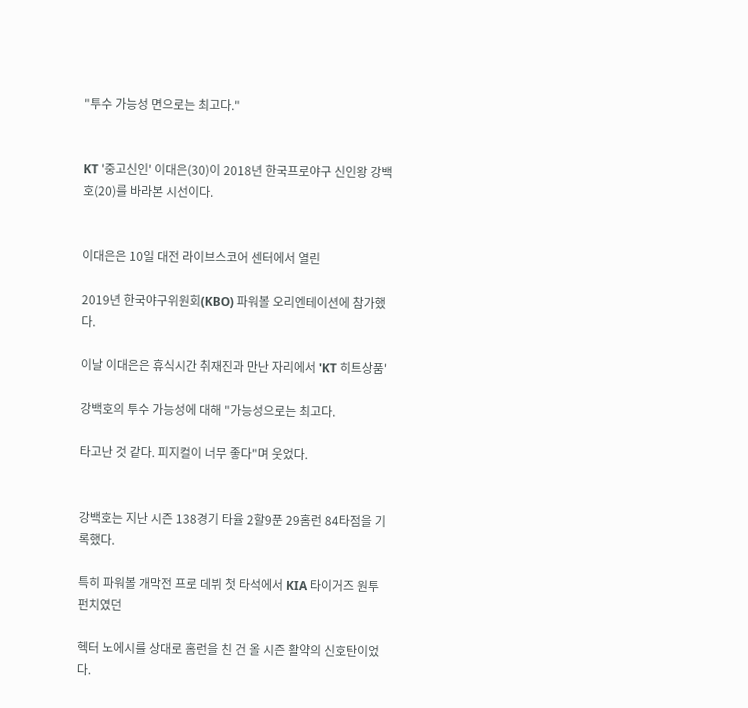"투수 가능성 면으로는 최고다."


KT '중고신인' 이대은(30)이 2018년 한국프로야구 신인왕 강백호(20)를 바라본 시선이다.


이대은은 10일 대전 라이브스코어 센터에서 열린

2019년 한국야구위원회(KBO) 파워볼 오리엔테이션에 참가했다.

이날 이대은은 휴식시간 취재진과 만난 자리에서 'KT 히트상품'

강백호의 투수 가능성에 대해 "가능성으로는 최고다.

타고난 것 같다. 피지컬이 너무 좋다"며 웃었다.


강백호는 지난 시즌 138경기 타율 2할9푼 29홈런 84타점을 기록했다.

특히 파워볼 개막전 프로 데뷔 첫 타석에서 KIA 타이거즈 원투펀치였던

헥터 노에시를 상대로 홈런을 친 건 올 시즌 활약의 신호탄이었다.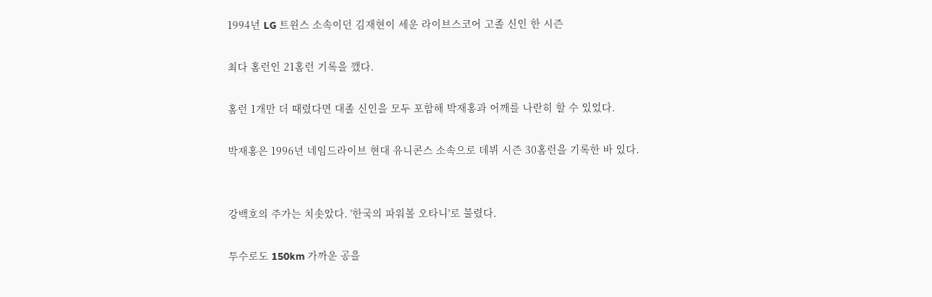1994년 LG 트윈스 소속이던 김재현이 세운 라이브스코어 고졸 신인 한 시즌

최다 홈런인 21홈런 기록을 깼다.

홈런 1개만 더 때렸다면 대졸 신인을 모두 포함해 박재홍과 어깨를 나란히 할 수 있었다.

박재홍은 1996년 네임드라이브 현대 유니콘스 소속으로 데뷔 시즌 30홈런을 기록한 바 있다.


강백호의 주가는 치솟았다. '한국의 파워볼 오타니'로 불렸다.

투수로도 150km 가까운 공을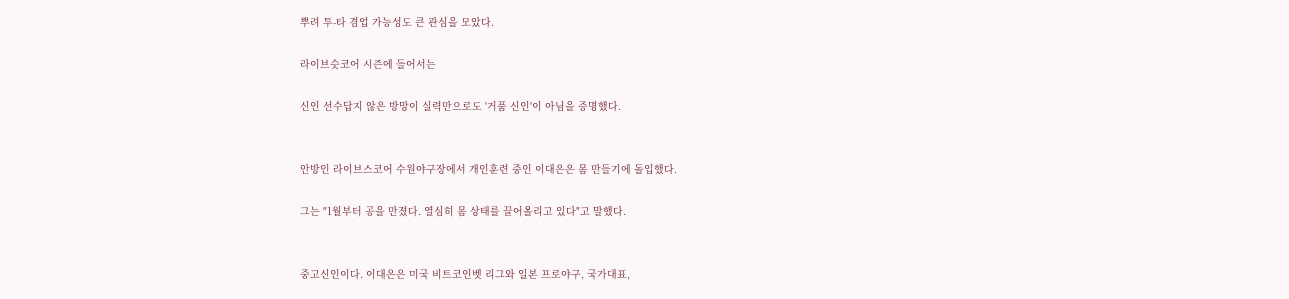뿌려 투-타 겸업 가능성도 큰 관심을 모았다.

라이브슷코어 시즌에 들어서는

신인 선수답지 않은 방망이 실력만으로도 '거품 신인'이 아님을 증명했다.


안방인 라이브스코어 수원야구장에서 개인훈련 중인 이대은은 몸 만들기에 돌입했다.

그는 "1월부터 공을 만졌다. 열심히 몸 상태를 끌어올리고 있다"고 말했다.


중고신인이다. 이대은은 미국 비트코인벳 리그와 일본 프로야구, 국가대표,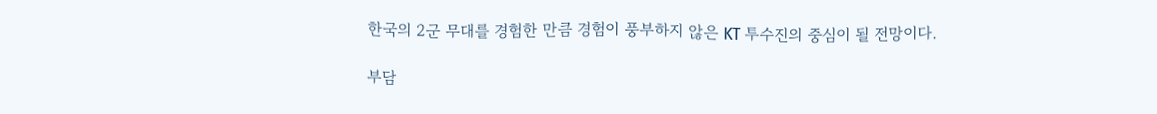한국의 2군 무대를 경험한 만큼 경험이 풍부하지 않은 KT 투수진의 중심이 될 전망이다.

부담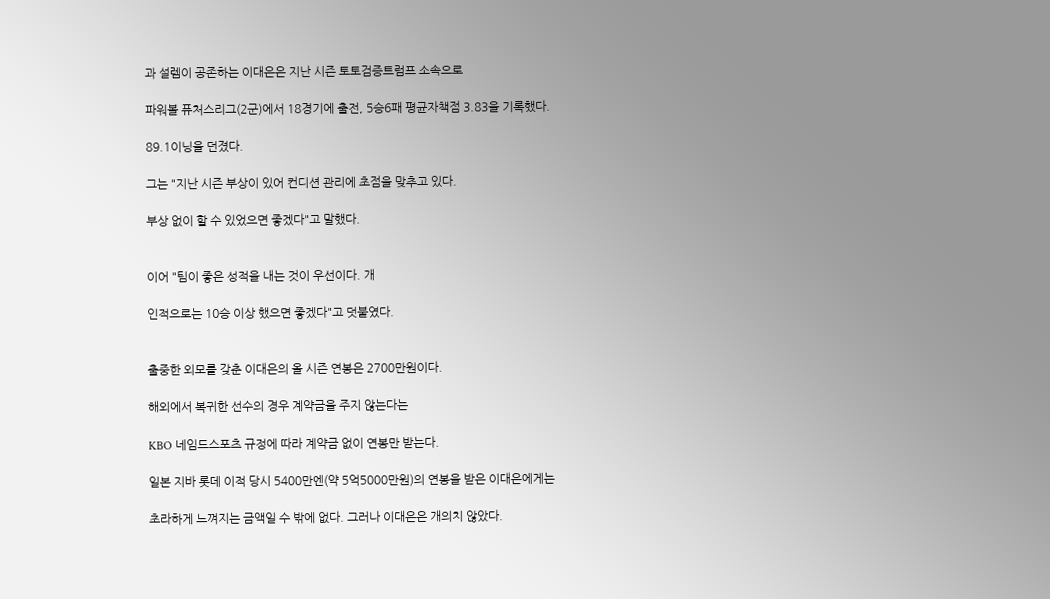과 설렘이 공존하는 이대은은 지난 시즌 토토검증트럼프 소속으로

파워볼 퓨처스리그(2군)에서 18경기에 출전, 5승6패 평균자책점 3.83을 기록했다.

89.1이닝을 던졌다.

그는 "지난 시즌 부상이 있어 컨디션 관리에 초점을 맞추고 있다.

부상 없이 할 수 있었으면 좋겠다"고 말했다.


이어 "팀이 좋은 성적을 내는 것이 우선이다. 개

인적으로는 10승 이상 했으면 좋겠다"고 덧붙였다.


출중한 외모를 갖춘 이대은의 올 시즌 연봉은 2700만원이다.

해외에서 복귀한 선수의 경우 계약금을 주지 않는다는

KBO 네임드스포츠 규정에 따라 계약금 없이 연봉만 받는다.

일본 지바 롯데 이적 당시 5400만엔(약 5억5000만원)의 연봉을 받은 이대은에게는

초라하게 느껴지는 금액일 수 밖에 없다. 그러나 이대은은 개의치 않았다.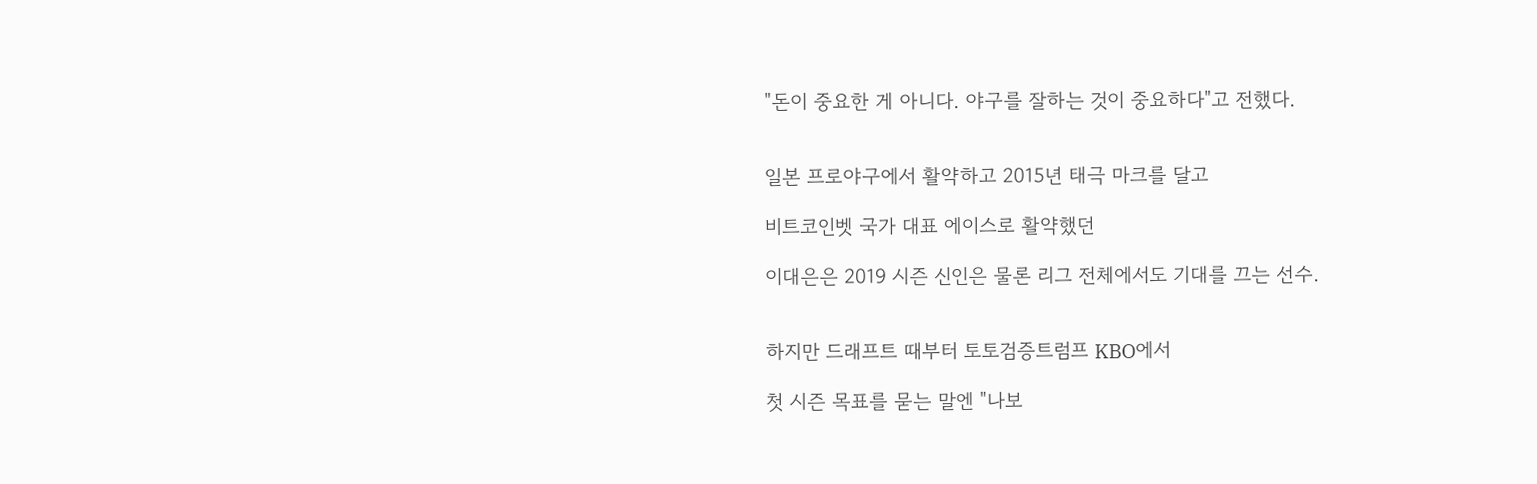"돈이 중요한 게 아니다. 야구를 잘하는 것이 중요하다"고 전했다.


일본 프로야구에서 활약하고 2015년 태극 마크를 달고

비트코인벳 국가 대표 에이스로 활약했던

이대은은 2019 시즌 신인은 물론 리그 전체에서도 기대를 끄는 선수.


하지만 드래프트 때부터 토토검증트럼프 KBO에서

첫 시즌 목표를 묻는 말엔 "나보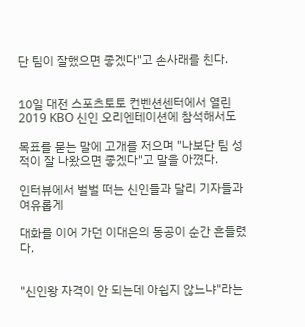단 팀이 잘했으면 좋겠다"고 손사래를 친다.


10일 대전 스포츠토토 컨벤션센터에서 열린 2019 KBO 신인 오리엔테이션에 참석해서도

목표를 묻는 말에 고개를 저으며 "나보단 팀 성적이 잘 나왔으면 좋겠다"고 말을 아꼈다.

인터뷰에서 벌벌 떠는 신인들과 달리 기자들과 여유롭게

대화를 이어 가던 이대은의 동공이 순간 흔들렸다.


"신인왕 자격이 안 되는데 아쉽지 않느냐"라는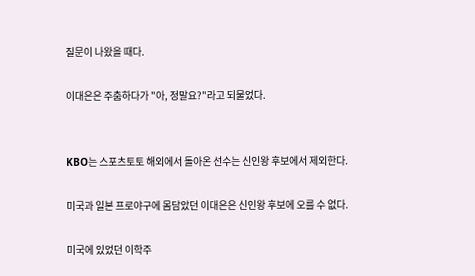질문이 나왔을 때다.

이대은은 주춤하다가 "아, 정말요?"라고 되물었다.


KBO는 스포츠토토 해외에서 돌아온 선수는 신인왕 후보에서 제외한다.

미국과 일본 프로야구에 몸담았던 이대은은 신인왕 후보에 오를 수 없다.

미국에 있었던 이학주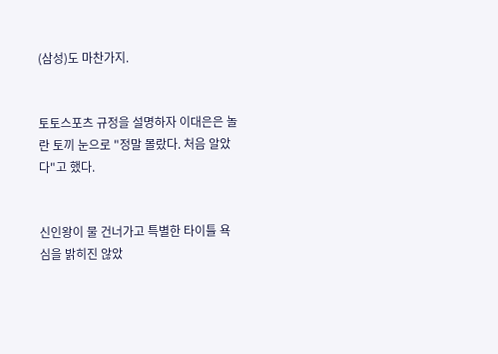(삼성)도 마찬가지.


토토스포츠 규정을 설명하자 이대은은 놀란 토끼 눈으로 "정말 몰랐다. 처음 알았다"고 했다.


신인왕이 물 건너가고 특별한 타이틀 욕심을 밝히진 않았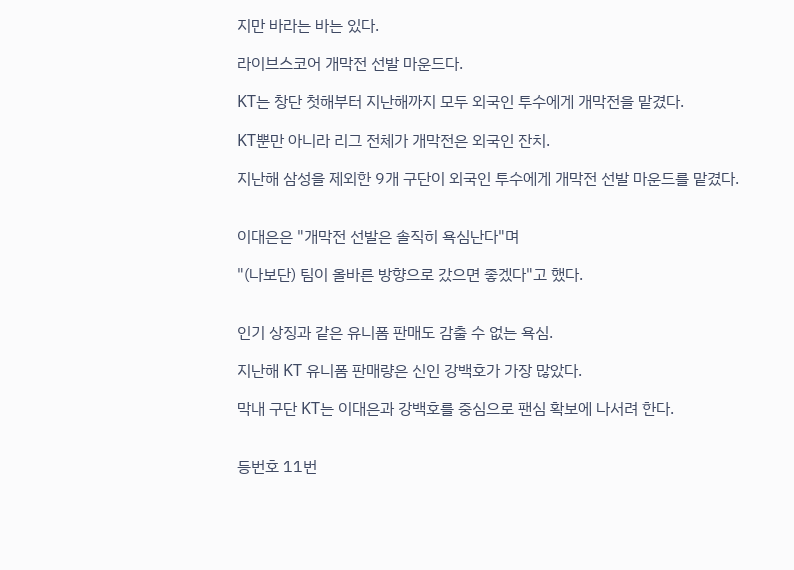지만 바라는 바는 있다.

라이브스코어 개막전 선발 마운드다.

KT는 창단 첫해부터 지난해까지 모두 외국인 투수에게 개막전을 맡겼다.

KT뿐만 아니라 리그 전체가 개막전은 외국인 잔치.

지난해 삼성을 제외한 9개 구단이 외국인 투수에게 개막전 선발 마운드를 맡겼다.


이대은은 "개막전 선발은 솔직히 욕심난다"며

"(나보단) 팀이 올바른 방향으로 갔으면 좋겠다"고 했다.


인기 상징과 같은 유니폼 판매도 감출 수 없는 욕심.

지난해 KT 유니폼 판매량은 신인 강백호가 가장 많았다.

막내 구단 KT는 이대은과 강백호를 중심으로 팬심 확보에 나서려 한다.


등번호 11번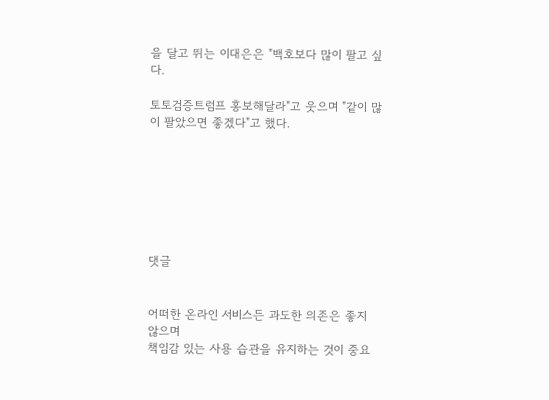을 달고 뛰는 이대은은 "백호보다 많이 팔고 싶다.

토토검증트럼프 홍보해달라"고 웃으며 "같이 많이 팔았으면 좋겠다"고 했다.







댓글


어떠한 온라인 서비스든 과도한 의존은 좋지 않으며
책임감 있는 사용 습관을 유지하는 것이 중요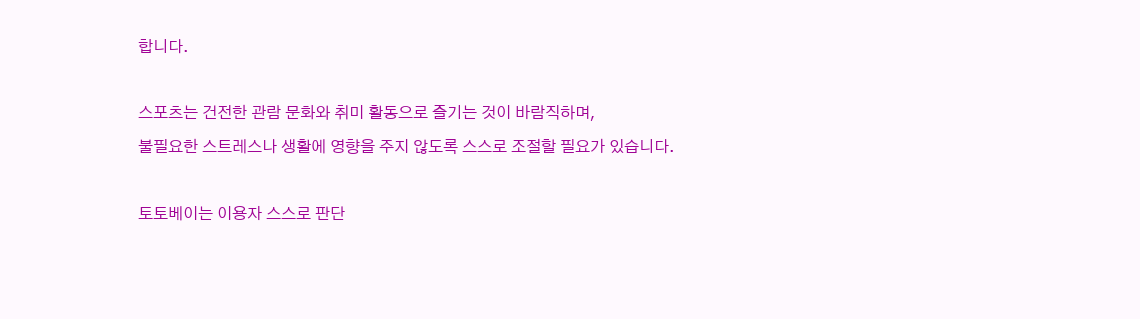합니다.

스포츠는 건전한 관람 문화와 취미 활동으로 즐기는 것이 바람직하며,
불필요한 스트레스나 생활에 영향을 주지 않도록 스스로 조절할 필요가 있습니다.

토토베이는 이용자 스스로 판단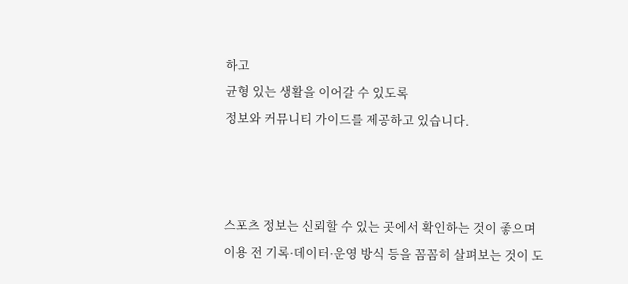하고
균형 있는 생활을 이어갈 수 있도록
정보와 커뮤니티 가이드를 제공하고 있습니다.



스포츠 정보는 신뢰할 수 있는 곳에서 확인하는 것이 좋으며
이용 전 기록·데이터·운영 방식 등을 꼼꼼히 살펴보는 것이 도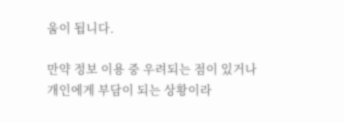움이 됩니다.

만약 정보 이용 중 우려되는 점이 있거나
개인에게 부담이 되는 상황이라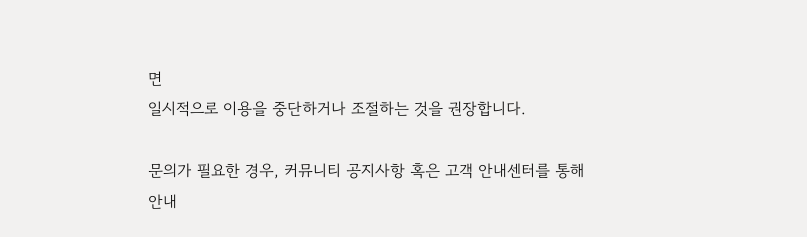면
일시적으로 이용을 중단하거나 조절하는 것을 권장합니다.

문의가 필요한 경우, 커뮤니티 공지사항 혹은 고객 안내센터를 통해
안내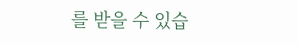를 받을 수 있습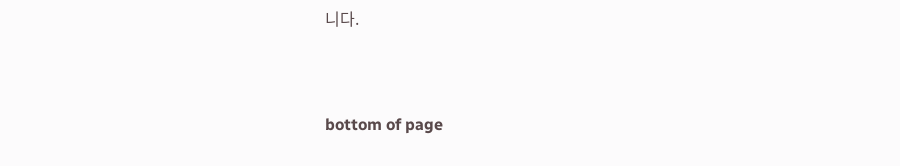니다.



bottom of page